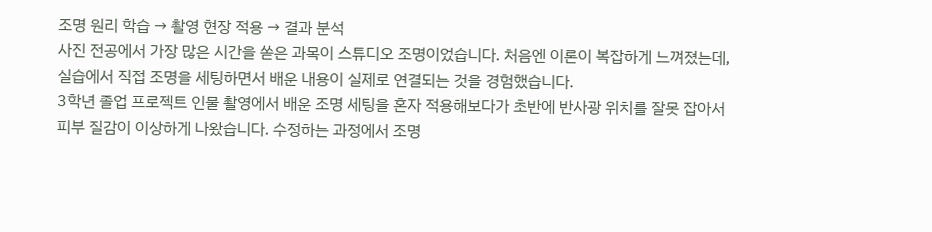조명 원리 학습 → 촬영 현장 적용 → 결과 분석
사진 전공에서 가장 많은 시간을 쏟은 과목이 스튜디오 조명이었습니다. 처음엔 이론이 복잡하게 느껴졌는데, 실습에서 직접 조명을 세팅하면서 배운 내용이 실제로 연결되는 것을 경험했습니다.
3학년 졸업 프로젝트 인물 촬영에서 배운 조명 세팅을 혼자 적용해보다가 초반에 반사광 위치를 잘못 잡아서 피부 질감이 이상하게 나왔습니다. 수정하는 과정에서 조명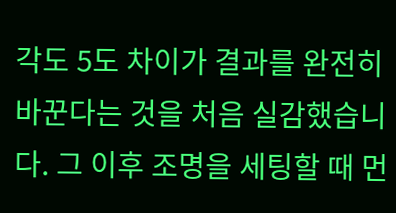각도 5도 차이가 결과를 완전히 바꾼다는 것을 처음 실감했습니다. 그 이후 조명을 세팅할 때 먼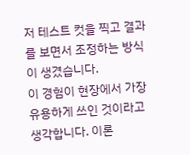저 테스트 컷을 찍고 결과를 보면서 조정하는 방식이 생겼습니다.
이 경험이 현장에서 가장 유용하게 쓰인 것이라고 생각합니다. 이론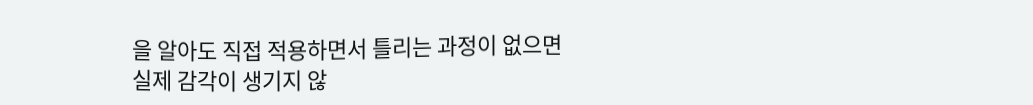을 알아도 직접 적용하면서 틀리는 과정이 없으면 실제 감각이 생기지 않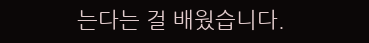는다는 걸 배웠습니다.